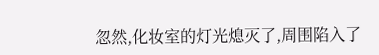忽然,化妆室的灯光熄灭了,周围陷入了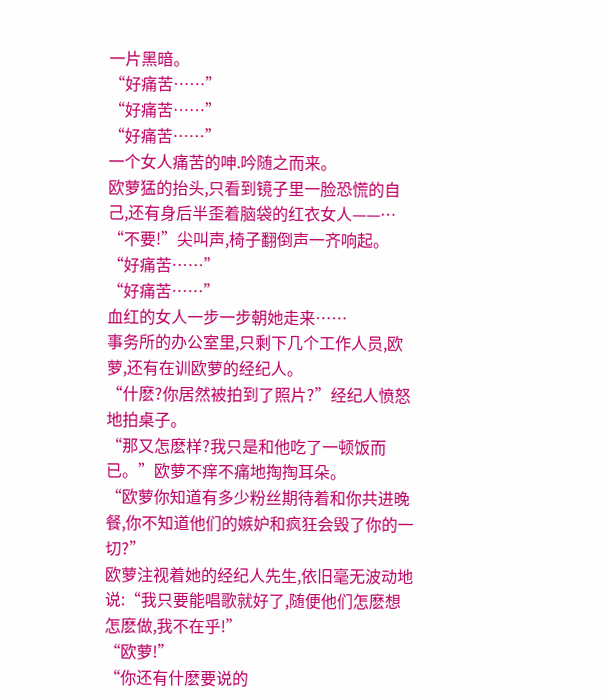一片黑暗。
“好痛苦……”
“好痛苦……”
“好痛苦……”
一个女人痛苦的呻.吟随之而来。
欧萝猛的抬头,只看到镜子里一脸恐慌的自己,还有身后半歪着脑袋的红衣女人——…
“不要!”尖叫声,椅子翻倒声一齐响起。
“好痛苦……”
“好痛苦……”
血红的女人一步一步朝她走来……
事务所的办公室里,只剩下几个工作人员,欧萝,还有在训欧萝的经纪人。
“什麽?你居然被拍到了照片?”经纪人愤怒地拍桌子。
“那又怎麽样?我只是和他吃了一顿饭而已。”欧萝不痒不痛地掏掏耳朵。
“欧萝你知道有多少粉丝期待着和你共进晚餐,你不知道他们的嫉妒和疯狂会毁了你的一切?”
欧萝注视着她的经纪人先生,依旧毫无波动地说:“我只要能唱歌就好了,随便他们怎麽想怎麽做,我不在乎!”
“欧萝!”
“你还有什麽要说的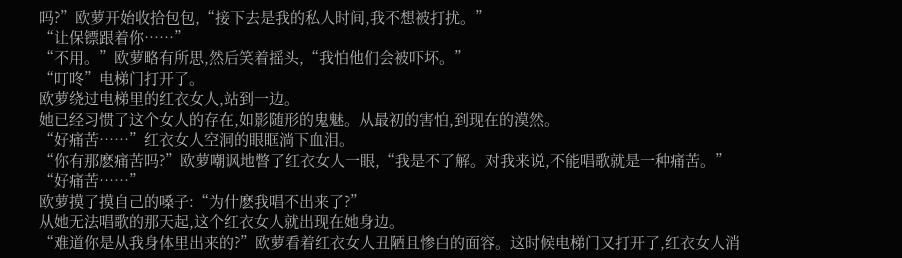吗?”欧萝开始收拾包包,“接下去是我的私人时间,我不想被打扰。”
“让保镖跟着你……”
“不用。”欧萝略有所思,然后笑着摇头,“我怕他们会被吓坏。”
“叮咚”电梯门打开了。
欧萝绕过电梯里的红衣女人,站到一边。
她已经习惯了这个女人的存在,如影随形的鬼魅。从最初的害怕,到现在的漠然。
“好痛苦……”红衣女人空洞的眼眶淌下血泪。
“你有那麽痛苦吗?”欧萝嘲讽地瞥了红衣女人一眼,“我是不了解。对我来说,不能唱歌就是一种痛苦。”
“好痛苦……”
欧萝摸了摸自己的嗓子:“为什麽我唱不出来了?”
从她无法唱歌的那天起,这个红衣女人就出现在她身边。
“难道你是从我身体里出来的?”欧萝看着红衣女人丑陋且惨白的面容。这时候电梯门又打开了,红衣女人消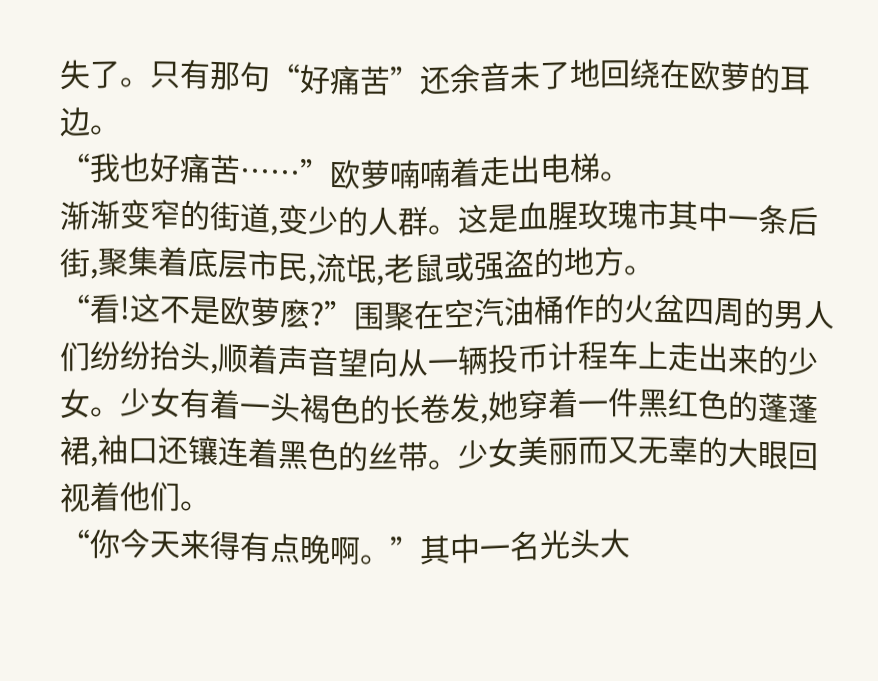失了。只有那句“好痛苦”还余音未了地回绕在欧萝的耳边。
“我也好痛苦……”欧萝喃喃着走出电梯。
渐渐变窄的街道,变少的人群。这是血腥玫瑰市其中一条后街,聚集着底层市民,流氓,老鼠或强盗的地方。
“看!这不是欧萝麽?”围聚在空汽油桶作的火盆四周的男人们纷纷抬头,顺着声音望向从一辆投币计程车上走出来的少女。少女有着一头褐色的长卷发,她穿着一件黑红色的蓬蓬裙,袖口还镶连着黑色的丝带。少女美丽而又无辜的大眼回视着他们。
“你今天来得有点晚啊。”其中一名光头大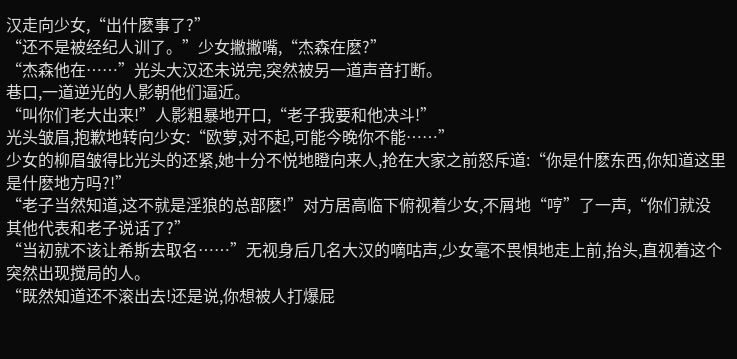汉走向少女,“出什麽事了?”
“还不是被经纪人训了。”少女撇撇嘴,“杰森在麽?”
“杰森他在……”光头大汉还未说完,突然被另一道声音打断。
巷口,一道逆光的人影朝他们逼近。
“叫你们老大出来!”人影粗暴地开口,“老子我要和他决斗!”
光头皱眉,抱歉地转向少女:“欧萝,对不起,可能今晚你不能……”
少女的柳眉皱得比光头的还紧,她十分不悦地瞪向来人,抢在大家之前怒斥道:“你是什麽东西,你知道这里是什麽地方吗?!”
“老子当然知道,这不就是淫狼的总部麽!”对方居高临下俯视着少女,不屑地“哼”了一声,“你们就没其他代表和老子说话了?”
“当初就不该让希斯去取名……”无视身后几名大汉的嘀咕声,少女毫不畏惧地走上前,抬头,直视着这个突然出现搅局的人。
“既然知道还不滚出去!还是说,你想被人打爆屁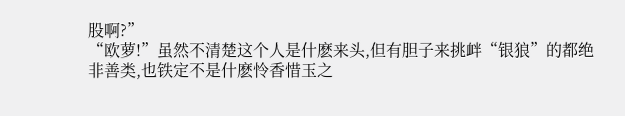股啊?”
“欧萝!”虽然不清楚这个人是什麽来头,但有胆子来挑衅“银狼”的都绝非善类,也铁定不是什麽怜香惜玉之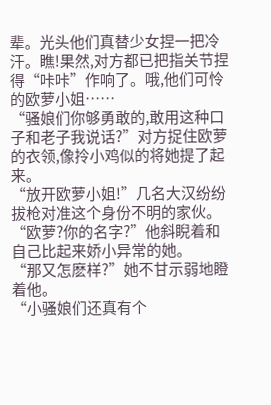辈。光头他们真替少女捏一把冷汗。瞧!果然,对方都已把指关节捏得“咔咔”作响了。哦,他们可怜的欧萝小姐……
“骚娘们你够勇敢的,敢用这种口子和老子我说话?”对方捉住欧萝的衣领,像拎小鸡似的将她提了起来。
“放开欧萝小姐!”几名大汉纷纷拔枪对准这个身份不明的家伙。
“欧萝?你的名字?”他斜睨着和自己比起来娇小异常的她。
“那又怎麽样?”她不甘示弱地瞪着他。
“小骚娘们还真有个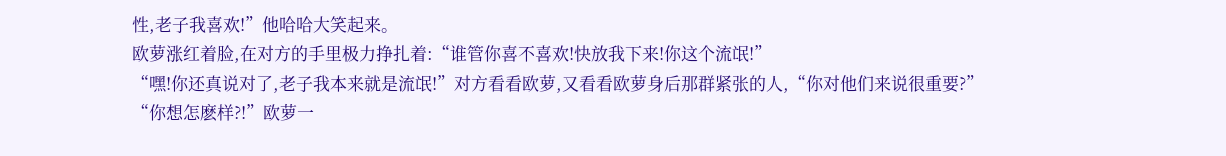性,老子我喜欢!”他哈哈大笑起来。
欧萝涨红着脸,在对方的手里极力挣扎着:“谁管你喜不喜欢!快放我下来!你这个流氓!”
“嘿!你还真说对了,老子我本来就是流氓!”对方看看欧萝,又看看欧萝身后那群紧张的人,“你对他们来说很重要?”
“你想怎麽样?!”欧萝一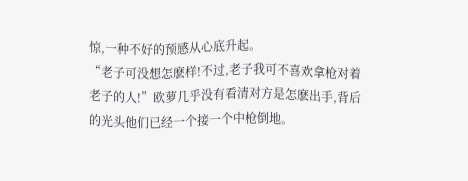惊,一种不好的预感从心底升起。
“老子可没想怎麽样!不过,老子我可不喜欢拿枪对着老子的人!”欧萝几乎没有看清对方是怎麽出手,背后的光头他们已经一个接一个中枪倒地。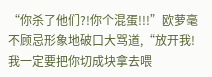“你杀了他们?!你个混蛋!!!”欧萝毫不顾忌形象地破口大骂道,“放开我!我一定要把你切成块拿去喂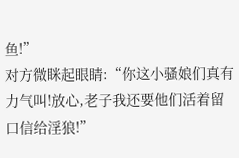鱼!”
对方微眯起眼睛:“你这小骚娘们真有力气叫!放心,老子我还要他们活着留口信给淫狼!”